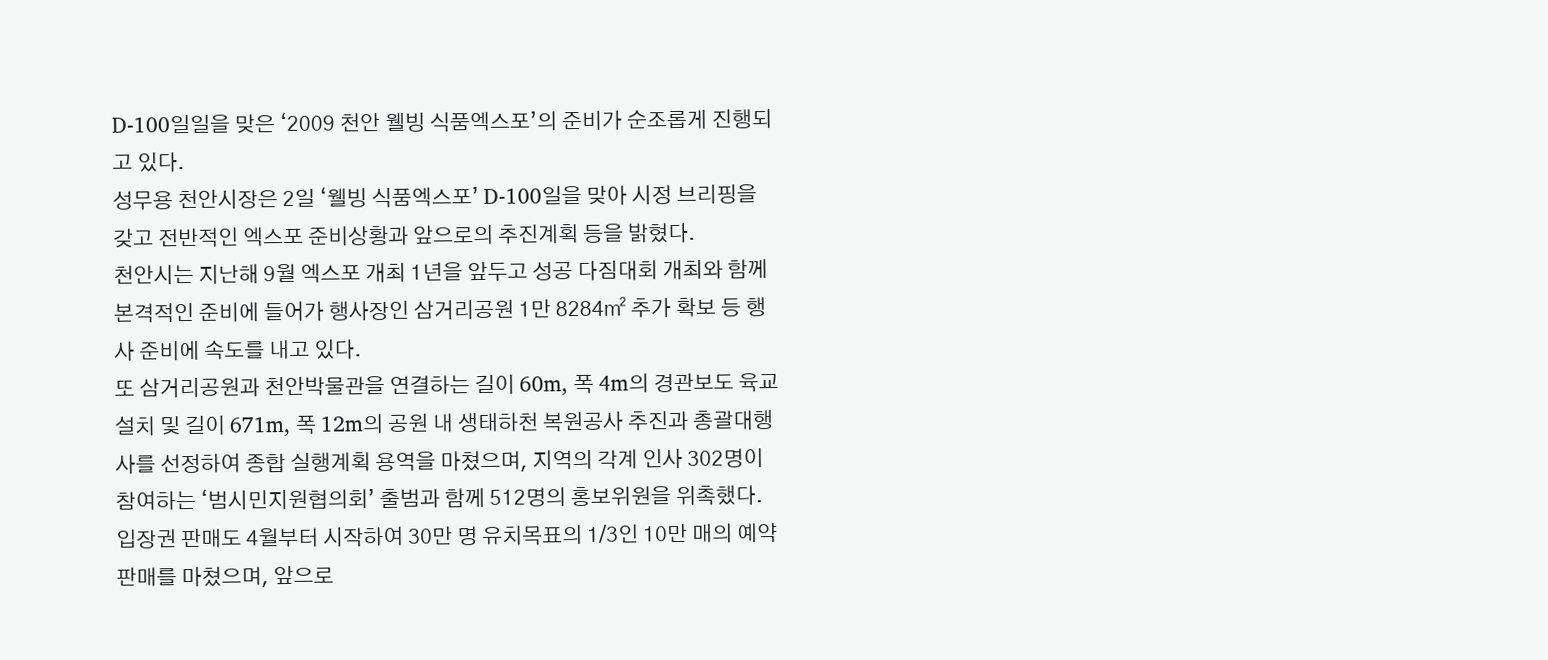D-100일일을 맞은 ‘2009 천안 웰빙 식품엑스포’의 준비가 순조롭게 진행되고 있다.
성무용 천안시장은 2일 ‘웰빙 식품엑스포’ D-100일을 맞아 시정 브리핑을 갖고 전반적인 엑스포 준비상황과 앞으로의 추진계획 등을 밝혔다.
천안시는 지난해 9월 엑스포 개최 1년을 앞두고 성공 다짐대회 개최와 함께 본격적인 준비에 들어가 행사장인 삼거리공원 1만 8284㎡ 추가 확보 등 행사 준비에 속도를 내고 있다.
또 삼거리공원과 천안박물관을 연결하는 길이 60m, 폭 4m의 경관보도 육교 설치 및 길이 671m, 폭 12m의 공원 내 생태하천 복원공사 추진과 총괄대행사를 선정하여 종합 실행계획 용역을 마쳤으며, 지역의 각계 인사 302명이 참여하는 ‘범시민지원협의회’ 출범과 함께 512명의 홍보위원을 위촉했다.
입장권 판매도 4월부터 시작하여 30만 명 유치목표의 1/3인 10만 매의 예약 판매를 마쳤으며, 앞으로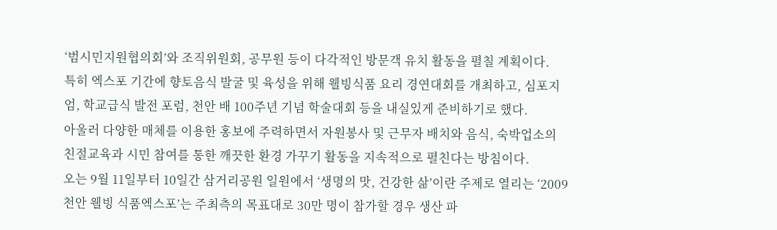‘범시민지원협의회’와 조직위원회, 공무원 등이 다각적인 방문객 유치 활동을 펼칠 계획이다.
특히 엑스포 기간에 향토음식 발굴 및 육성을 위해 웰빙식품 요리 경연대회를 개최하고, 심포지엄, 학교급식 발전 포럼, 천안 배 100주년 기념 학술대회 등을 내실있게 준비하기로 했다.
아울러 다양한 매체를 이용한 홍보에 주력하면서 자원봉사 및 근무자 배치와 음식, 숙박업소의 친절교육과 시민 참여를 통한 깨끗한 환경 가꾸기 활동을 지속적으로 펼친다는 방침이다.
오는 9월 11일부터 10일간 삼거리공원 일원에서 ‘생명의 맛, 건강한 삶’이란 주제로 열리는 ‘2009 천안 웰빙 식품엑스포’는 주최측의 목표대로 30만 명이 참가할 경우 생산 파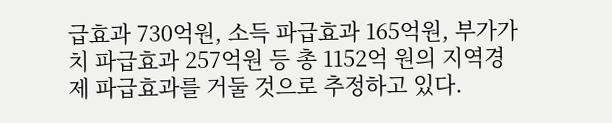급효과 730억원, 소득 파급효과 165억원, 부가가치 파급효과 257억원 등 총 1152억 원의 지역경제 파급효과를 거둘 것으로 추정하고 있다.